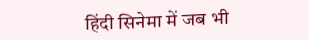हिंदी सिनेमा में जब भी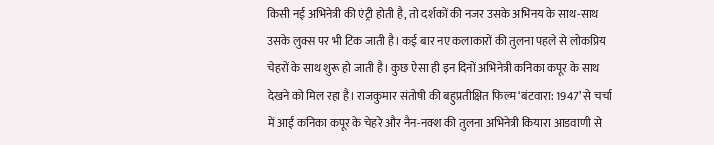किसी नई अभिनेत्री की एंट्री होती है, तो दर्शकों की नजर उसके अभिनय के साथ-साथ उसके लुक्स पर भी टिक जाती है। कई बार नए कलाकारों की तुलना पहले से लोकप्रिय चेहरों के साथ शुरू हो जाती है। कुछ ऐसा ही इन दिनों अभिनेत्री कनिका कपूर के साथ देखने को मिल रहा है। राजकुमार संतोषी की बहुप्रतीक्षित फिल्म ‘बंटवारा: 1947’ से चर्चा में आईं कनिका कपूर के चेहरे और नैन-नक्श की तुलना अभिनेत्री कियारा आडवाणी से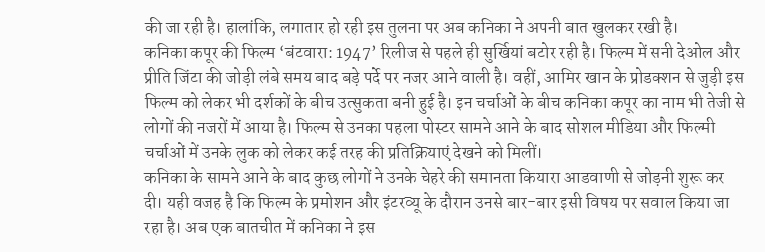की जा रही है। हालांकि, लगातार हो रही इस तुलना पर अब कनिका ने अपनी बात खुलकर रखी है।
कनिका कपूर की फिल्म ‘बंटवारा: 1947’ रिलीज से पहले ही सुर्खियां बटोर रही है। फिल्म में सनी देओल और प्रीति जिंटा की जोड़ी लंबे समय बाद बड़े पर्दे पर नजर आने वाली है। वहीं, आमिर खान के प्रोडक्शन से जुड़ी इस फिल्म को लेकर भी दर्शकों के बीच उत्सुकता बनी हुई है। इन चर्चाओं के बीच कनिका कपूर का नाम भी तेजी से लोगों की नजरों में आया है। फिल्म से उनका पहला पोस्टर सामने आने के बाद सोशल मीडिया और फिल्मी चर्चाओं में उनके लुक को लेकर कई तरह की प्रतिक्रियाएं देखने को मिलीं।
कनिका के सामने आने के बाद कुछ लोगों ने उनके चेहरे की समानता कियारा आडवाणी से जोड़नी शुरू कर दी। यही वजह है कि फिल्म के प्रमोशन और इंटरव्यू के दौरान उनसे बार-बार इसी विषय पर सवाल किया जा रहा है। अब एक बातचीत में कनिका ने इस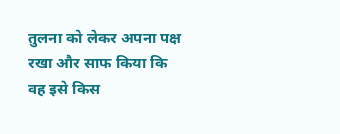तुलना को लेकर अपना पक्ष रखा और साफ किया कि वह इसे किस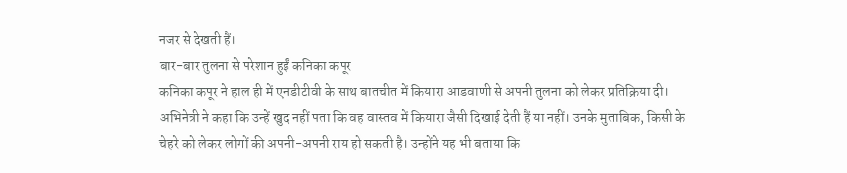नजर से देखती हैं।
बार-बार तुलना से परेशान हुईं कनिका कपूर
कनिका कपूर ने हाल ही में एनडीटीवी के साथ बातचीत में कियारा आडवाणी से अपनी तुलना को लेकर प्रतिक्रिया दी। अभिनेत्री ने कहा कि उन्हें खुद नहीं पता कि वह वास्तव में कियारा जैसी दिखाई देती हैं या नहीं। उनके मुताबिक, किसी के चेहरे को लेकर लोगों की अपनी-अपनी राय हो सकती है। उन्होंने यह भी बताया कि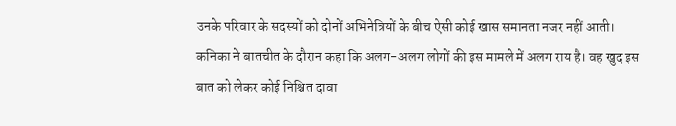उनके परिवार के सदस्यों को दोनों अभिनेत्रियों के बीच ऐसी कोई खास समानता नजर नहीं आती।
कनिका ने बातचीत के दौरान कहा कि अलग-अलग लोगों की इस मामले में अलग राय है। वह खुद इस बात को लेकर कोई निश्चित दावा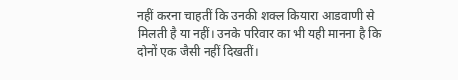नहीं करना चाहतीं कि उनकी शक्ल कियारा आडवाणी से मिलती है या नहीं। उनके परिवार का भी यही मानना है कि दोनों एक जैसी नहीं दिखतीं।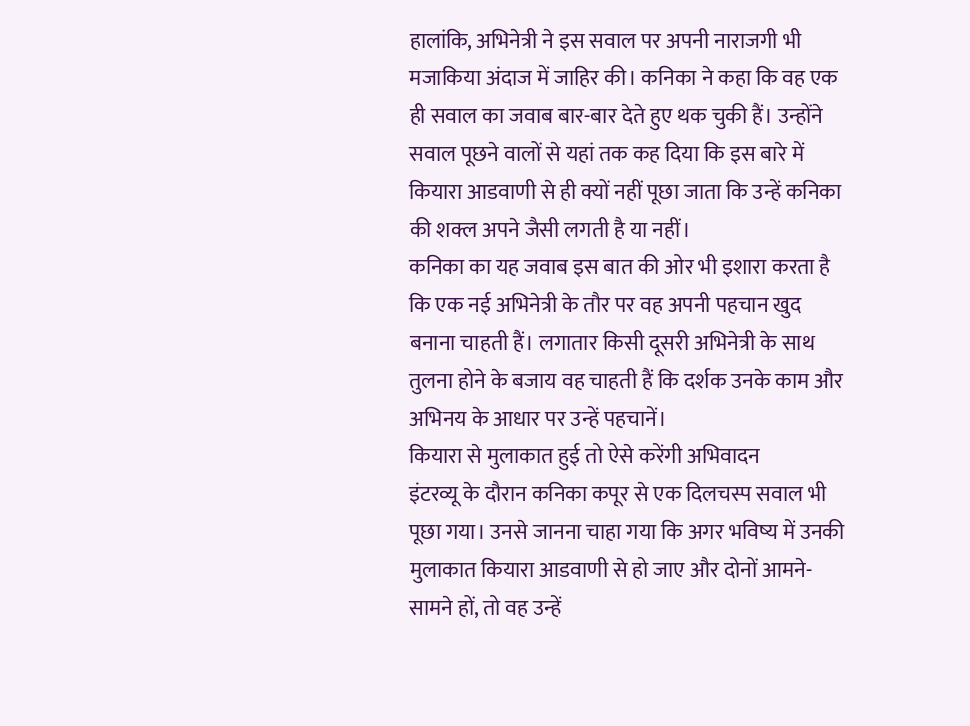हालांकि, अभिनेत्री ने इस सवाल पर अपनी नाराजगी भी मजाकिया अंदाज में जाहिर की। कनिका ने कहा कि वह एक ही सवाल का जवाब बार-बार देते हुए थक चुकी हैं। उन्होंने सवाल पूछने वालों से यहां तक कह दिया कि इस बारे में कियारा आडवाणी से ही क्यों नहीं पूछा जाता कि उन्हें कनिका की शक्ल अपने जैसी लगती है या नहीं।
कनिका का यह जवाब इस बात की ओर भी इशारा करता है कि एक नई अभिनेत्री के तौर पर वह अपनी पहचान खुद बनाना चाहती हैं। लगातार किसी दूसरी अभिनेत्री के साथ तुलना होने के बजाय वह चाहती हैं कि दर्शक उनके काम और अभिनय के आधार पर उन्हें पहचानें।
कियारा से मुलाकात हुई तो ऐसे करेंगी अभिवादन
इंटरव्यू के दौरान कनिका कपूर से एक दिलचस्प सवाल भी पूछा गया। उनसे जानना चाहा गया कि अगर भविष्य में उनकी मुलाकात कियारा आडवाणी से हो जाए और दोनों आमने-सामने हों, तो वह उन्हें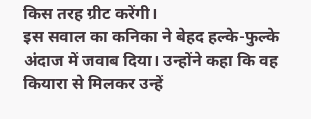किस तरह ग्रीट करेंगी।
इस सवाल का कनिका ने बेहद हल्के-फुल्के अंदाज में जवाब दिया। उन्होंने कहा कि वह कियारा से मिलकर उन्हें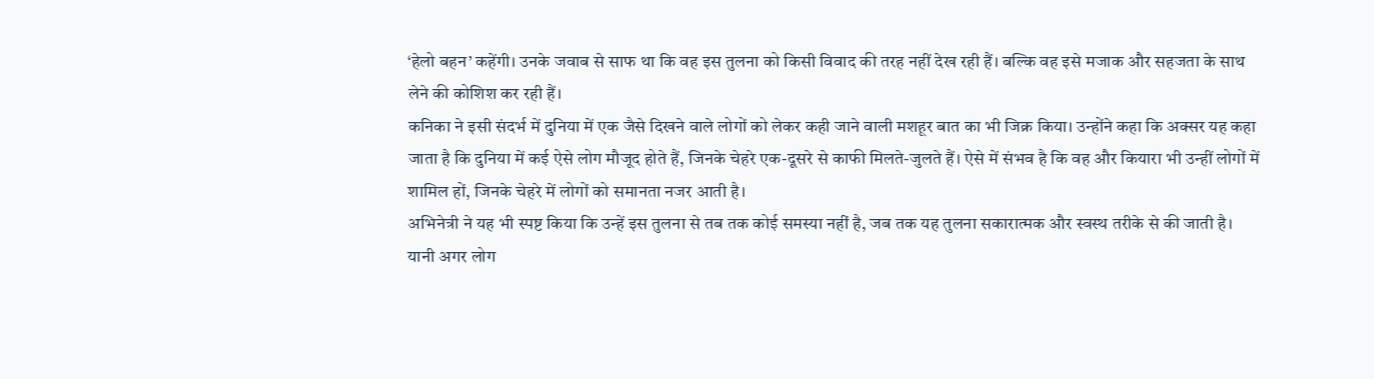‘हेलो बहन’ कहेंगी। उनके जवाब से साफ था कि वह इस तुलना को किसी विवाद की तरह नहीं देख रही हैं। बल्कि वह इसे मजाक और सहजता के साथ लेने की कोशिश कर रही हैं।
कनिका ने इसी संदर्भ में दुनिया में एक जैसे दिखने वाले लोगों को लेकर कही जाने वाली मशहूर बात का भी जिक्र किया। उन्होंने कहा कि अक्सर यह कहा जाता है कि दुनिया में कई ऐसे लोग मौजूद होते हैं, जिनके चेहरे एक-दूसरे से काफी मिलते-जुलते हैं। ऐसे में संभव है कि वह और कियारा भी उन्हीं लोगों में शामिल हों, जिनके चेहरे में लोगों को समानता नजर आती है।
अभिनेत्री ने यह भी स्पष्ट किया कि उन्हें इस तुलना से तब तक कोई समस्या नहीं है, जब तक यह तुलना सकारात्मक और स्वस्थ तरीके से की जाती है। यानी अगर लोग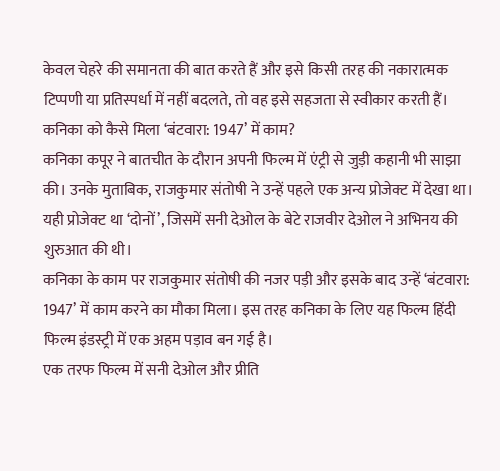केवल चेहरे की समानता की बात करते हैं और इसे किसी तरह की नकारात्मक टिप्पणी या प्रतिस्पर्धा में नहीं बदलते, तो वह इसे सहजता से स्वीकार करती हैं।
कनिका को कैसे मिला ‘बंटवारा: 1947’ में काम?
कनिका कपूर ने बातचीत के दौरान अपनी फिल्म में एंट्री से जुड़ी कहानी भी साझा की। उनके मुताबिक, राजकुमार संतोषी ने उन्हें पहले एक अन्य प्रोजेक्ट में देखा था। यही प्रोजेक्ट था ‘दोनों’, जिसमें सनी देओल के बेटे राजवीर देओल ने अभिनय की शुरुआत की थी।
कनिका के काम पर राजकुमार संतोषी की नजर पड़ी और इसके बाद उन्हें ‘बंटवारा: 1947’ में काम करने का मौका मिला। इस तरह कनिका के लिए यह फिल्म हिंदी फिल्म इंडस्ट्री में एक अहम पड़ाव बन गई है।
एक तरफ फिल्म में सनी देओल और प्रीति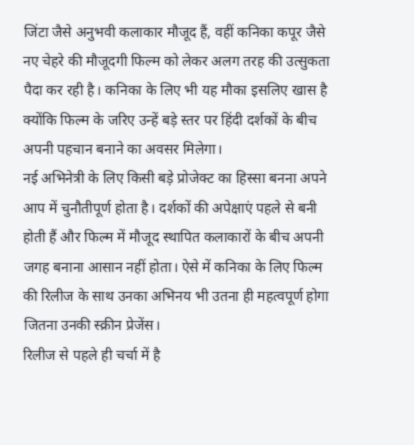जिंटा जैसे अनुभवी कलाकार मौजूद हैं, वहीं कनिका कपूर जैसे नए चेहरे की मौजूदगी फिल्म को लेकर अलग तरह की उत्सुकता पैदा कर रही है। कनिका के लिए भी यह मौका इसलिए खास है क्योंकि फिल्म के जरिए उन्हें बड़े स्तर पर हिंदी दर्शकों के बीच अपनी पहचान बनाने का अवसर मिलेगा।
नई अभिनेत्री के लिए किसी बड़े प्रोजेक्ट का हिस्सा बनना अपने आप में चुनौतीपूर्ण होता है। दर्शकों की अपेक्षाएं पहले से बनी होती हैं और फिल्म में मौजूद स्थापित कलाकारों के बीच अपनी जगह बनाना आसान नहीं होता। ऐसे में कनिका के लिए फिल्म की रिलीज के साथ उनका अभिनय भी उतना ही महत्वपूर्ण होगा जितना उनकी स्क्रीन प्रेजेंस।
रिलीज से पहले ही चर्चा में है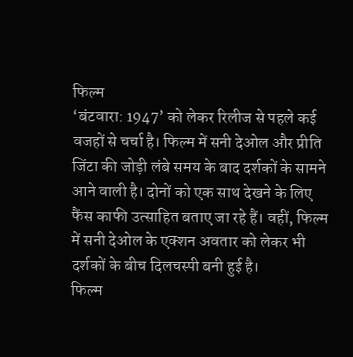फिल्म
‘बंटवारा: 1947’ को लेकर रिलीज से पहले कई वजहों से चर्चा है। फिल्म में सनी देओल और प्रीति जिंटा की जोड़ी लंबे समय के बाद दर्शकों के सामने आने वाली है। दोनों को एक साथ देखने के लिए फैंस काफी उत्साहित बताए जा रहे हैं। वहीं, फिल्म में सनी देओल के एक्शन अवतार को लेकर भी दर्शकों के बीच दिलचस्पी बनी हुई है।
फिल्म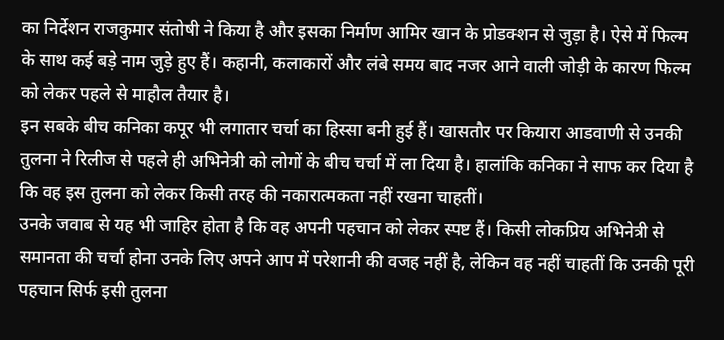का निर्देशन राजकुमार संतोषी ने किया है और इसका निर्माण आमिर खान के प्रोडक्शन से जुड़ा है। ऐसे में फिल्म के साथ कई बड़े नाम जुड़े हुए हैं। कहानी, कलाकारों और लंबे समय बाद नजर आने वाली जोड़ी के कारण फिल्म को लेकर पहले से माहौल तैयार है।
इन सबके बीच कनिका कपूर भी लगातार चर्चा का हिस्सा बनी हुई हैं। खासतौर पर कियारा आडवाणी से उनकी तुलना ने रिलीज से पहले ही अभिनेत्री को लोगों के बीच चर्चा में ला दिया है। हालांकि कनिका ने साफ कर दिया है कि वह इस तुलना को लेकर किसी तरह की नकारात्मकता नहीं रखना चाहतीं।
उनके जवाब से यह भी जाहिर होता है कि वह अपनी पहचान को लेकर स्पष्ट हैं। किसी लोकप्रिय अभिनेत्री से समानता की चर्चा होना उनके लिए अपने आप में परेशानी की वजह नहीं है, लेकिन वह नहीं चाहतीं कि उनकी पूरी पहचान सिर्फ इसी तुलना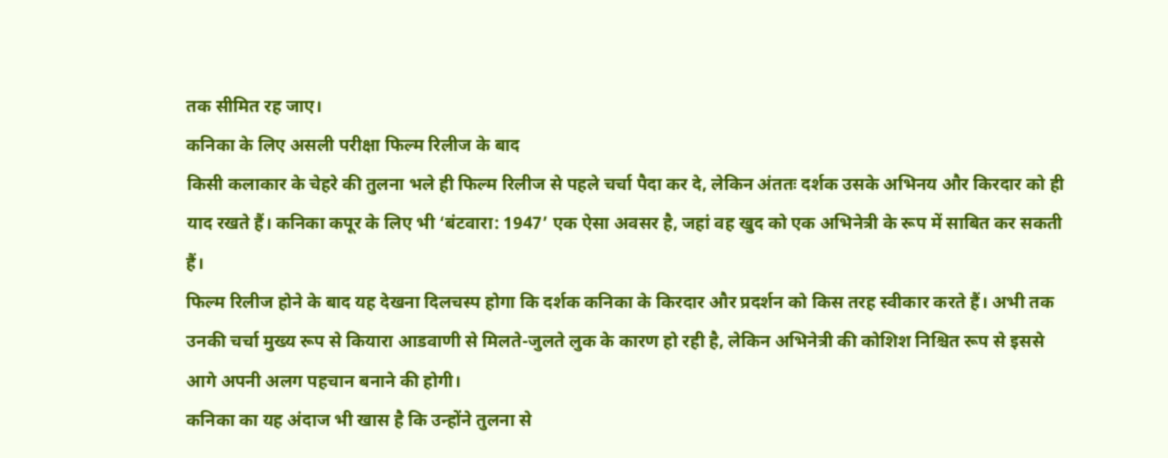तक सीमित रह जाए।
कनिका के लिए असली परीक्षा फिल्म रिलीज के बाद
किसी कलाकार के चेहरे की तुलना भले ही फिल्म रिलीज से पहले चर्चा पैदा कर दे, लेकिन अंततः दर्शक उसके अभिनय और किरदार को ही याद रखते हैं। कनिका कपूर के लिए भी ‘बंटवारा: 1947’ एक ऐसा अवसर है, जहां वह खुद को एक अभिनेत्री के रूप में साबित कर सकती हैं।
फिल्म रिलीज होने के बाद यह देखना दिलचस्प होगा कि दर्शक कनिका के किरदार और प्रदर्शन को किस तरह स्वीकार करते हैं। अभी तक उनकी चर्चा मुख्य रूप से कियारा आडवाणी से मिलते-जुलते लुक के कारण हो रही है, लेकिन अभिनेत्री की कोशिश निश्चित रूप से इससे आगे अपनी अलग पहचान बनाने की होगी।
कनिका का यह अंदाज भी खास है कि उन्होंने तुलना से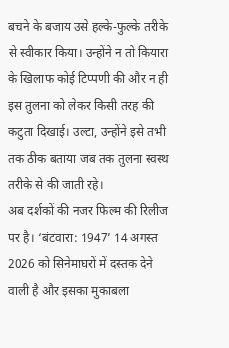बचने के बजाय उसे हल्के-फुल्के तरीके से स्वीकार किया। उन्होंने न तो कियारा के खिलाफ कोई टिप्पणी की और न ही इस तुलना को लेकर किसी तरह की कटुता दिखाई। उल्टा, उन्होंने इसे तभी तक ठीक बताया जब तक तुलना स्वस्थ तरीके से की जाती रहे।
अब दर्शकों की नजर फिल्म की रिलीज पर है। ‘बंटवारा: 1947’ 14 अगस्त 2026 को सिनेमाघरों में दस्तक देने वाली है और इसका मुकाबला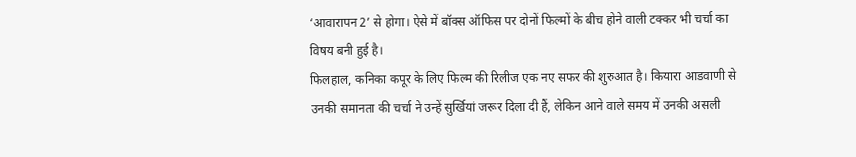‘आवारापन 2’ से होगा। ऐसे में बॉक्स ऑफिस पर दोनों फिल्मों के बीच होने वाली टक्कर भी चर्चा का विषय बनी हुई है।
फिलहाल, कनिका कपूर के लिए फिल्म की रिलीज एक नए सफर की शुरुआत है। कियारा आडवाणी से उनकी समानता की चर्चा ने उन्हें सुर्खियां जरूर दिला दी हैं, लेकिन आने वाले समय में उनकी असली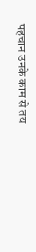पहचान उनके काम से तय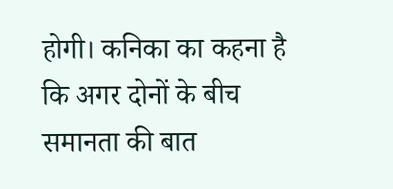होगी। कनिका का कहना है कि अगर दोनों के बीच समानता की बात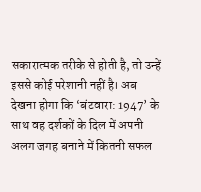सकारात्मक तरीके से होती है, तो उन्हें इससे कोई परेशानी नहीं है। अब देखना होगा कि ‘बंटवारा: 1947’ के साथ वह दर्शकों के दिल में अपनी अलग जगह बनाने में कितनी सफल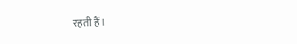रहती हैं।